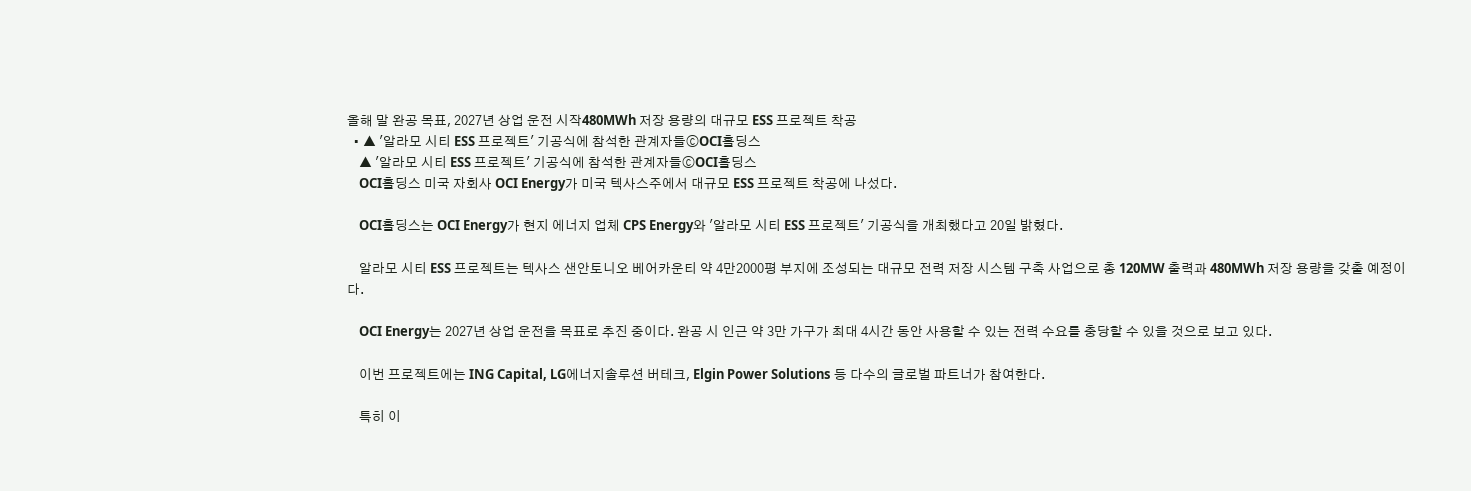올해 말 완공 목표, 2027년 상업 운전 시작480MWh 저장 용량의 대규모 ESS 프로젝트 착공
  • ▲ '알라모 시티 ESS 프로젝트' 기공식에 참석한 관계자들ⓒOCI홀딩스
    ▲ '알라모 시티 ESS 프로젝트' 기공식에 참석한 관계자들ⓒOCI홀딩스
    OCI홀딩스 미국 자회사 OCI Energy가 미국 텍사스주에서 대규모 ESS 프로젝트 착공에 나섰다.

    OCI홀딩스는 OCI Energy가 현지 에너지 업체 CPS Energy와 '알라모 시티 ESS 프로젝트' 기공식을 개최했다고 20일 밝혔다.

    알라모 시티 ESS 프로젝트는 텍사스 샌안토니오 베어카운티 약 4만2000평 부지에 조성되는 대규모 전력 저장 시스템 구축 사업으로 총 120MW 출력과 480MWh 저장 용량을 갖출 예정이다.

    OCI Energy는 2027년 상업 운전을 목표로 추진 중이다. 완공 시 인근 약 3만 가구가 최대 4시간 동안 사용할 수 있는 전력 수요를 충당할 수 있을 것으로 보고 있다.

    이번 프로젝트에는 ING Capital, LG에너지솔루션 버테크, Elgin Power Solutions 등 다수의 글로벌 파트너가 참여한다.

    특히 이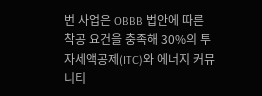번 사업은 OBBB 법안에 따른 착공 요건을 충족해 30%의 투자세액공제(ITC)와 에너지 커뮤니티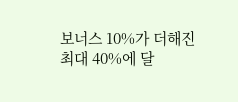보너스 10%가 더해진 최대 40%에 달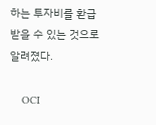하는 투자비를 환급받을 수 있는 것으로 알려졌다.

    OCI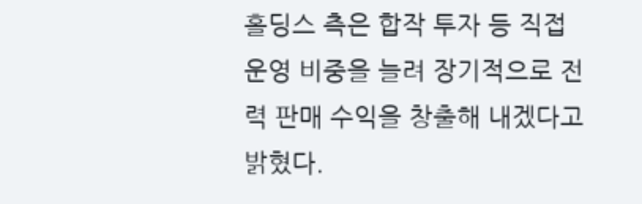홀딩스 측은 합작 투자 등 직접 운영 비중을 늘려 장기적으로 전력 판매 수익을 창출해 내겠다고 밝혔다.